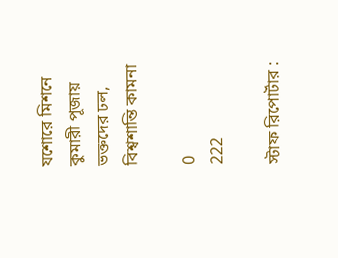যশোরে মিশনে কুমারী পূজায় ভক্তদের ঢল, বিশ্বশান্তি কামনা

0
222

স্টাফ রিপোর্টার :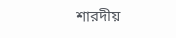শারদীয়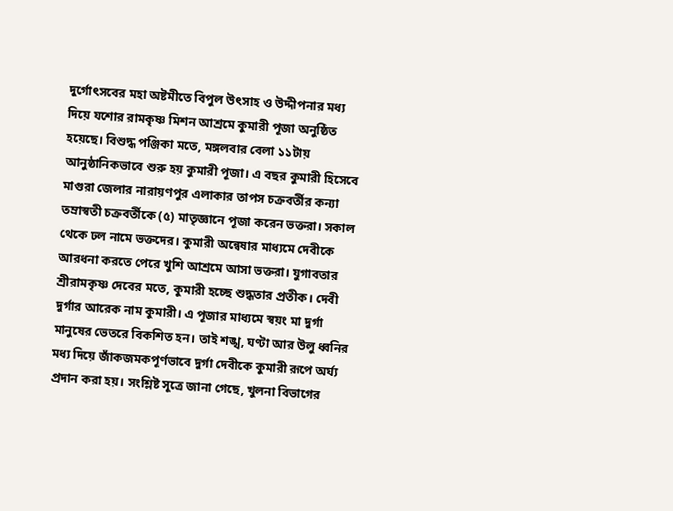দুর্গোৎসবের মহা অষ্টমীতে বিপুল উৎসাহ ও উদ্দীপনার মধ্য দিয়ে যশোর রামকৃষ্ণ মিশন আশ্রমে কুমারী পূজা অনুষ্ঠিত হয়েছে। বিশুদ্ধ পঞ্জিকা মতে, মঙ্গলবার বেলা ১১টায় আনুষ্ঠানিকভাবে শুরু হয় কুমারী পূজা। এ বছর কুমারী হিসেবে মাগুরা জেলার নারায়ণপুর এলাকার তাপস চক্রবর্তীর কন্যা তম্রাস্বতী চক্রবর্তীকে (৫) মাতৃজ্ঞানে পূজা করেন ভক্তরা। সকাল থেকে ঢল নামে ভক্তদের। কুমারী অন্বেষার মাধ্যমে দেবীকে আরধনা করতে পেরে খুশি আশ্রমে আসা ভক্তরা। যুগাবতার শ্রীরামকৃষ্ণ দেবের মতে, কুমারী হচ্ছে শুদ্ধতার প্রতীক। দেবী দুর্গার আরেক নাম কুমারী। এ পূজার মাধ্যমে স্বয়ং মা দুর্গা মানুষের ভেতরে বিকশিত হন। তাই শঙ্খ, ঘণ্টা আর উলু ধ্বনির মধ্য দিয়ে জাঁকজমকপূর্ণভাবে দুর্গা দেবীকে কুমারী রূপে অর্ঘ্য প্রদান করা হয়। সংশ্লিষ্ট সূত্রে জানা গেছে, খুলনা বিভাগের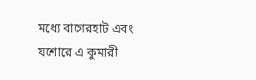মধ্যে বাগেরহাট এবং যশোরে এ কুমারী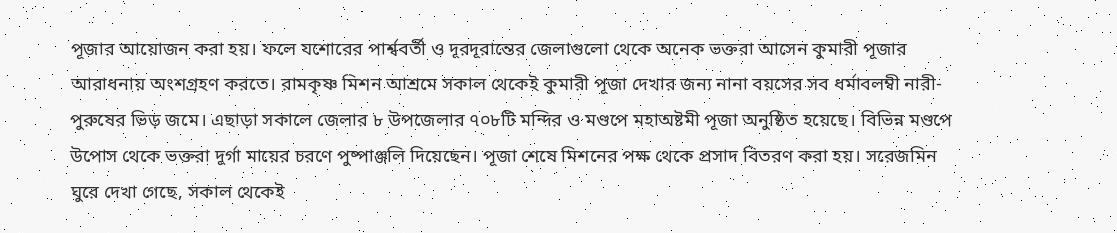পূজার আয়োজন করা হয়। ফলে যশোরের পার্শ্ববর্তী ও দূরদূরান্তের জেলাগুলো থেকে অনেক ভক্তরা আসেন কুমারী পূজার আরাধনায় অংশগ্রহণ করতে। রামকৃষ্ণ মিশন আশ্রমে সকাল থেকেই কুমারী পূজা দেখার জন্য নানা বয়সের সব ধর্মাবলম্বী নারী-পুরুষের ভিড় জমে। এছাড়া সকালে জেলার ৮ উপজেলার ৭০৮টি মন্দির ও মণ্ডপে মহাঅষ্টমী পূজা অনুষ্ঠিত হয়েছে। বিভিন্ন মণ্ডপে উপোস থেকে ভক্তরা দুর্গা মায়ের চরণে পুষ্পাঞ্জলি দিয়েছেন। পূজা শেষে মিশনের পক্ষ থেকে প্রসাদ বিতরণ করা হয়। সরেজমিন ঘুরে দেখা গেছে, সকাল থেকেই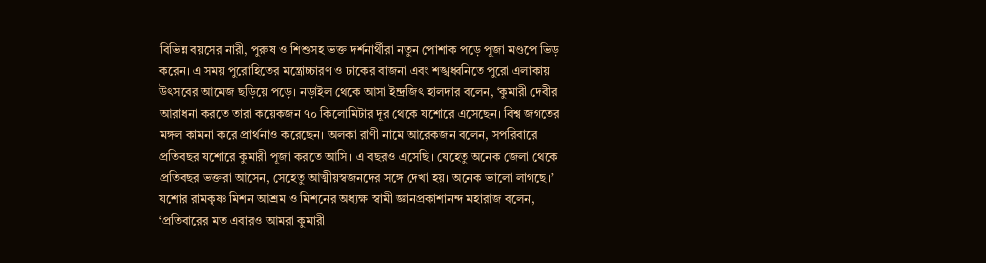বিভিন্ন বয়সের নারী, পুরুষ ও শিশুসহ ভক্ত দর্শনার্থীরা নতুন পোশাক পড়ে পূজা মণ্ডপে ভিড় করেন। এ সময় পুরোহিতের মন্ত্রোচ্চারণ ও ঢাকের বাজনা এবং শঙ্খধ্বনিতে পুরো এলাকায় উৎসবের আমেজ ছড়িয়ে পড়ে। নড়াইল থেকে আসা ইন্দ্রজিৎ হালদার বলেন, ‘কুমারী দেবীর আরাধনা করতে তারা কয়েকজন ৭০ কিলোমিটার দূর থেকে যশোরে এসেছেন। বিশ্ব জগতের মঙ্গল কামনা করে প্রার্থনাও করেছেন। অলকা রাণী নামে আরেকজন বলেন, সপরিবারে প্রতিবছর যশোরে কুমারী পূজা করতে আসি। এ বছরও এসেছি। যেহেতু অনেক জেলা থেকে প্রতিবছর ভক্তরা আসেন, সেহেতু আত্মীয়স্বজনদের সঙ্গে দেখা হয়। অনেক ভালো লাগছে।’ যশোর রামকৃষ্ণ মিশন আশ্রম ও মিশনের অধ্যক্ষ স্বামী জ্ঞানপ্রকাশানন্দ মহারাজ বলেন, ‘প্রতিবারের মত এবারও আমরা কুমারী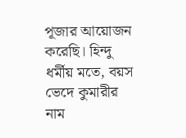পূজার আয়োজন করেছি। হিন্দু ধর্মীয় মতে, বয়স ভেদে কুমারীর নাম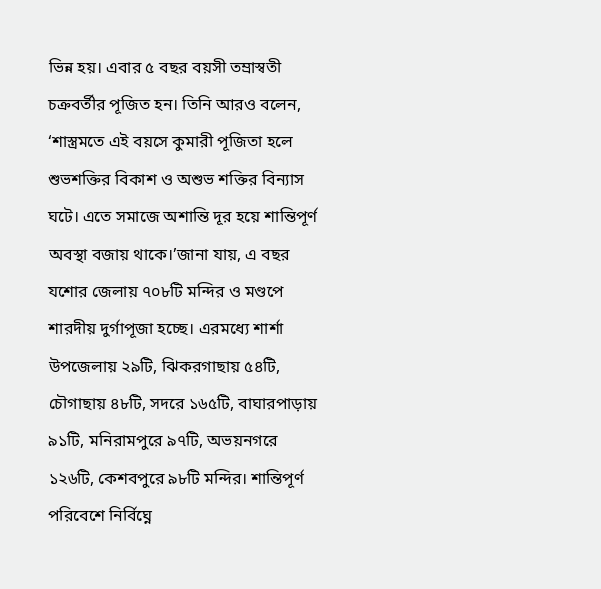ভিন্ন হয়। এবার ৫ বছর বয়সী তম্রাস্বতী চক্রবর্তীর পূজিত হন। তিনি আরও বলেন, ‘শাস্ত্রমতে এই বয়সে কুমারী পূজিতা হলে শুভশক্তির বিকাশ ও অশুভ শক্তির বিন্যাস ঘটে। এতে সমাজে অশান্তি দূর হয়ে শান্তিপূর্ণ অবস্থা বজায় থাকে।’জানা যায়, এ বছর যশোর জেলায় ৭০৮টি মন্দির ও মণ্ডপে শারদীয় দুর্গাপূজা হচ্ছে। এরমধ্যে শার্শা উপজেলায় ২৯টি, ঝিকরগাছায় ৫৪টি, চৌগাছায় ৪৮টি, সদরে ১৬৫টি, বাঘারপাড়ায় ৯১টি, মনিরামপুরে ৯৭টি, অভয়নগরে ১২৬টি, কেশবপুরে ৯৮টি মন্দির। শান্তিপূর্ণ পরিবেশে নির্বিঘ্নে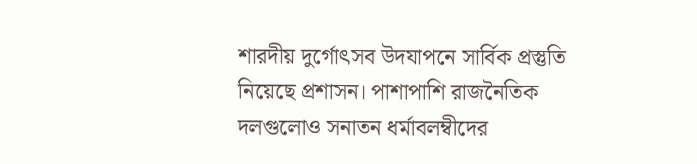শারদীয় দুর্গোৎসব উদযাপনে সার্বিক প্রস্তুতি নিয়েছে প্রশাসন। পাশাপাশি রাজনৈতিক দলগুলোও সনাতন ধর্মাবলম্বীদের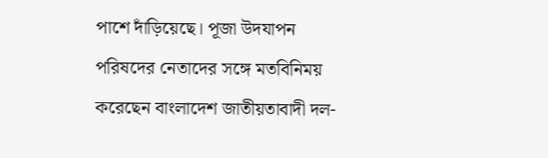পাশে দাঁড়িয়েছে। পূজা উদযাপন পরিষদের নেতাদের সঙ্গে মতবিনিময় করেছেন বাংলাদেশ জাতীয়তাবাদী দল-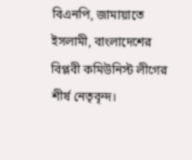বিএনপি, জামায়াতে ইসলামী, বাংলাদেশের বিপ্লবী কমিউনিস্ট লীগের শীর্ষ নেতৃবৃন্দ।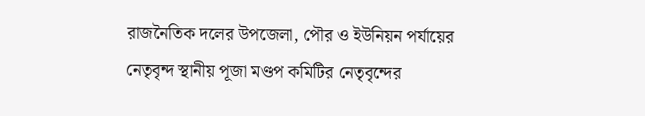রাজনৈতিক দলের উপজেলা, পৌর ও ইউনিয়ন পর্যায়ের নেতৃবৃন্দ স্থানীয় পূজা মণ্ডপ কমিটির নেতৃবৃন্দের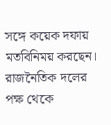সঙ্গে কয়েক দফায় মতবিনিময় করছেন। রাজনৈতিক দলের পক্ষ থেকে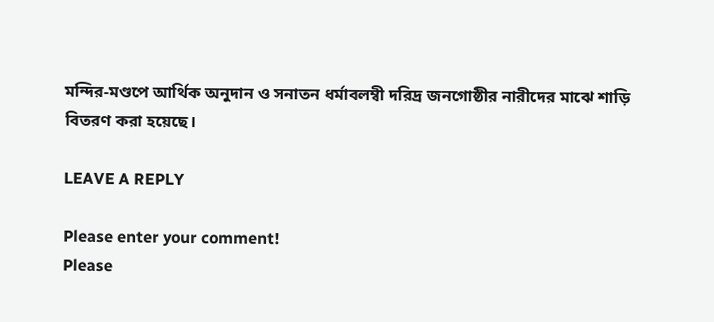মন্দির-মণ্ডপে আর্থিক অনুদান ও সনাতন ধর্মাবলম্বী দরিদ্র জনগোষ্ঠীর নারীদের মাঝে শাড়ি বিতরণ করা হয়েছে।

LEAVE A REPLY

Please enter your comment!
Please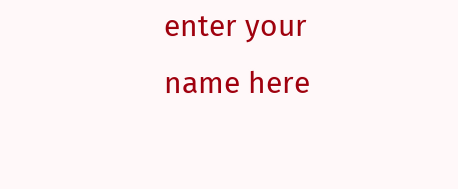enter your name here